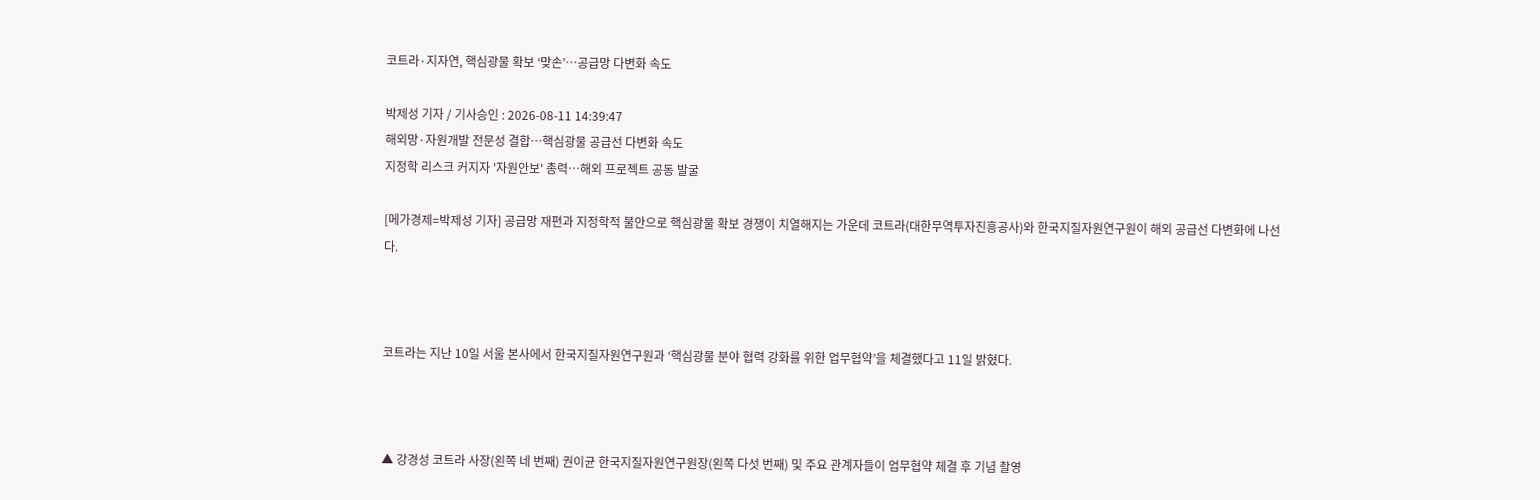코트라·지자연, 핵심광물 확보 ‘맞손’…공급망 다변화 속도

박제성 기자 / 기사승인 : 2026-08-11 14:39:47
해외망·자원개발 전문성 결합…핵심광물 공급선 다변화 속도
지정학 리스크 커지자 '자원안보' 총력…해외 프로젝트 공동 발굴

[메가경제=박제성 기자] 공급망 재편과 지정학적 불안으로 핵심광물 확보 경쟁이 치열해지는 가운데 코트라(대한무역투자진흥공사)와 한국지질자원연구원이 해외 공급선 다변화에 나선다.



코트라는 지난 10일 서울 본사에서 한국지질자원연구원과 ‘핵심광물 분야 협력 강화를 위한 업무협약’을 체결했다고 11일 밝혔다.



▲ 강경성 코트라 사장(왼쪽 네 번째) 권이균 한국지질자원연구원장(왼쪽 다섯 번째) 및 주요 관계자들이 업무협약 체결 후 기념 촬영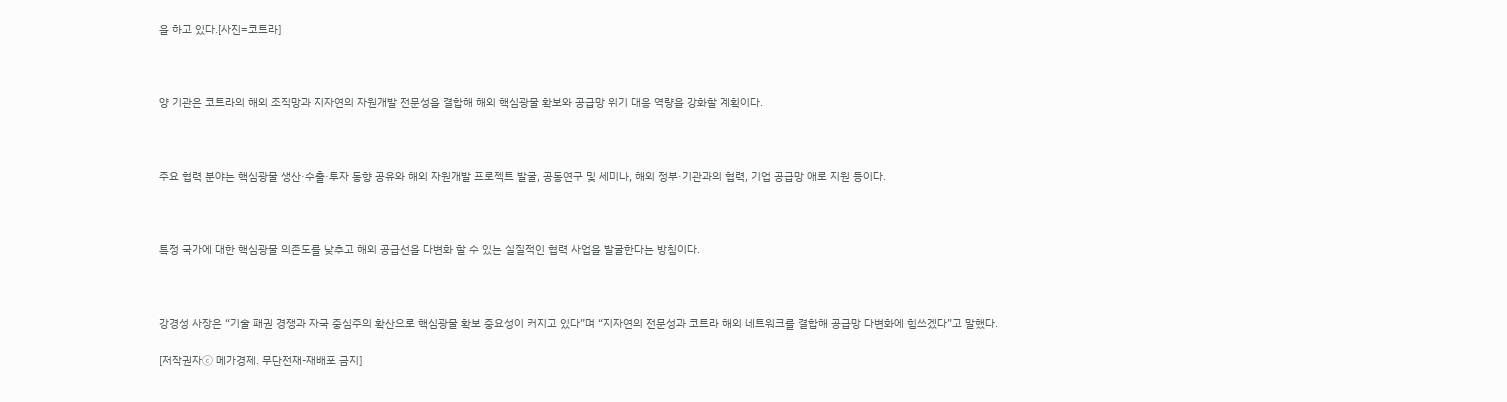을 하고 있다.[사진=코트라]



양 기관은 코트라의 해외 조직망과 지자연의 자원개발 전문성을 결합해 해외 핵심광물 확보와 공급망 위기 대응 역량을 강화할 계획이다.



주요 협력 분야는 핵심광물 생산·수출·투자 동향 공유와 해외 자원개발 프로젝트 발굴, 공동연구 및 세미나, 해외 정부·기관과의 협력, 기업 공급망 애로 지원 등이다.



특정 국가에 대한 핵심광물 의존도를 낮추고 해외 공급선을 다변화 할 수 있는 실질적인 협력 사업을 발굴한다는 방침이다.



강경성 사장은 “기술 패권 경쟁과 자국 중심주의 확산으로 핵심광물 확보 중요성이 커지고 있다”며 “지자연의 전문성과 코트라 해외 네트워크를 결합해 공급망 다변화에 힘쓰겠다”고 말했다.

[저작권자ⓒ 메가경제. 무단전재-재배포 금지]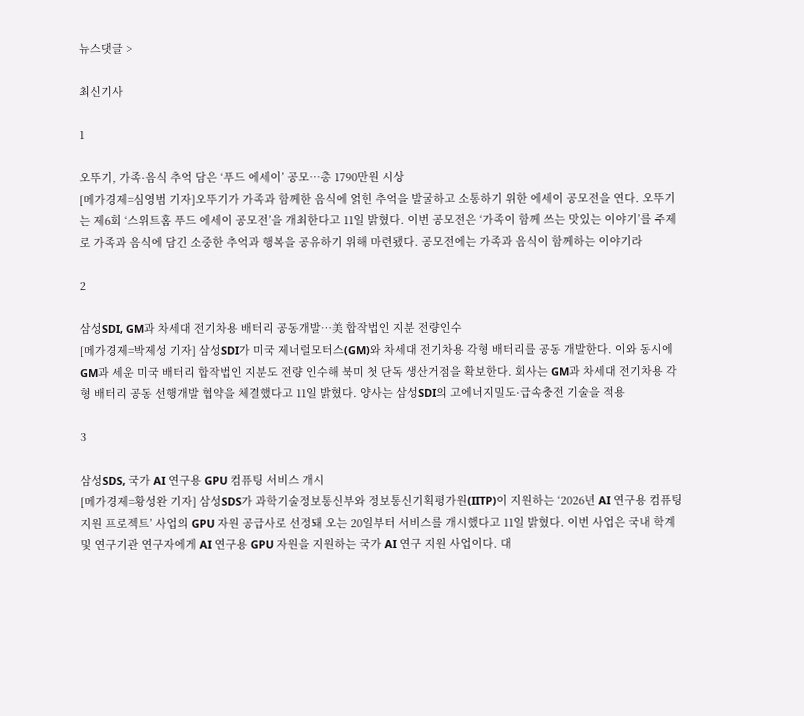뉴스댓글 >

최신기사

1

오뚜기, 가족·음식 추억 담은 ‘푸드 에세이’ 공모…총 1790만원 시상
[메가경제=심영범 기자]오뚜기가 가족과 함께한 음식에 얽힌 추억을 발굴하고 소통하기 위한 에세이 공모전을 연다. 오뚜기는 제6회 ‘스위트홈 푸드 에세이 공모전’을 개최한다고 11일 밝혔다. 이번 공모전은 ‘가족이 함께 쓰는 맛있는 이야기’를 주제로 가족과 음식에 담긴 소중한 추억과 행복을 공유하기 위해 마련됐다. 공모전에는 가족과 음식이 함께하는 이야기라

2

삼성SDI, GM과 차세대 전기차용 배터리 공동개발…美 합작법인 지분 전량인수
[메가경제=박제성 기자] 삼성SDI가 미국 제너럴모터스(GM)와 차세대 전기차용 각형 배터리를 공동 개발한다. 이와 동시에 GM과 세운 미국 배터리 합작법인 지분도 전량 인수해 북미 첫 단독 생산거점을 확보한다. 회사는 GM과 차세대 전기차용 각형 배터리 공동 선행개발 협약을 체결했다고 11일 밝혔다. 양사는 삼성SDI의 고에너지밀도·급속충전 기술을 적용

3

삼성SDS, 국가 AI 연구용 GPU 컴퓨팅 서비스 개시
[메가경제=황성완 기자] 삼성SDS가 과학기술정보통신부와 정보통신기획평가원(IITP)이 지원하는 ‘2026년 AI 연구용 컴퓨팅 지원 프로젝트’ 사업의 GPU 자원 공급사로 선정돼 오는 20일부터 서비스를 개시했다고 11일 밝혔다. 이번 사업은 국내 학계 및 연구기관 연구자에게 AI 연구용 GPU 자원을 지원하는 국가 AI 연구 지원 사업이다. 대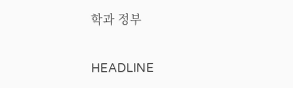학과 정부

HEADLINE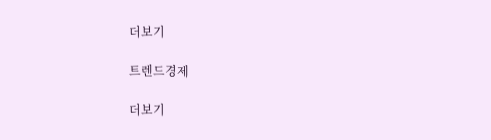더보기

트렌드경제

더보기